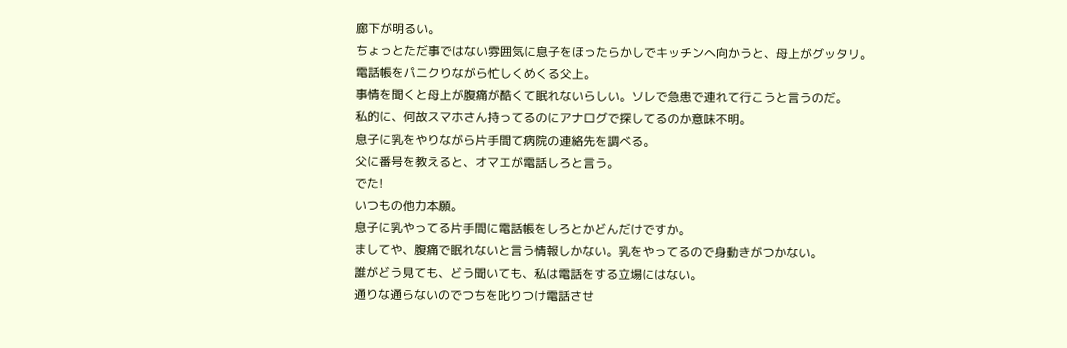廊下が明るい。
ちょっとただ事ではない雰囲気に息子をほったらかしでキッチンへ向かうと、母上がグッタリ。
電話帳をパニクりながら忙しくめくる父上。
事情を聞くと母上が腹痛が酷くて眠れないらしい。ソレで急患で連れて行こうと言うのだ。
私的に、何故スマホさん持ってるのにアナログで探してるのか意味不明。
息子に乳をやりながら片手間て病院の連絡先を調べる。
父に番号を教えると、オマエが電話しろと言う。
でた!
いつもの他力本願。
息子に乳やってる片手間に電話帳をしろとかどんだけですか。
ましてや、腹痛で眠れないと言う情報しかない。乳をやってるので身動きがつかない。
誰がどう見ても、どう聞いても、私は電話をする立場にはない。
通りな通らないのでつちを叱りつけ電話させ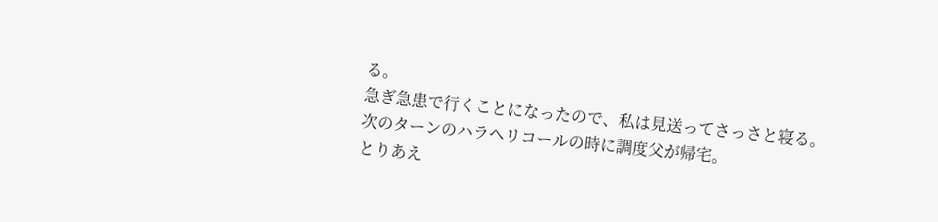る。
急ぎ急患で行くことになったので、私は見送ってさっさと寝る。
次のターンのハラヘリコールの時に調度父が帰宅。
とりあえ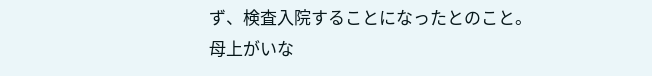ず、検査入院することになったとのこと。
母上がいな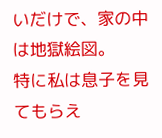いだけで、家の中は地獄絵図。
特に私は息子を見てもらえ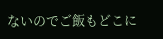ないのでご飯もどこに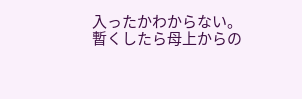入ったかわからない。
暫くしたら母上からの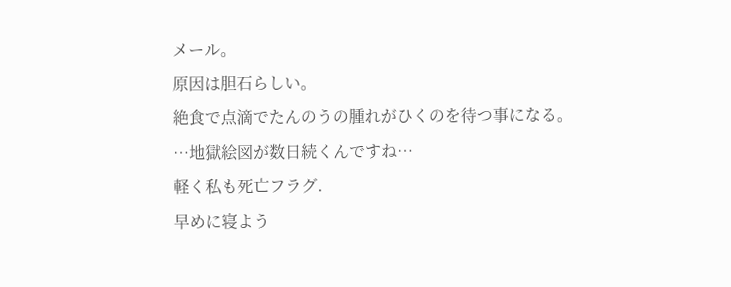メール。
原因は胆石らしい。
絶食で点滴でたんのうの腫れがひくのを待つ事になる。
…地獄絵図が数日続くんですね…
軽く私も死亡フラグ.
早めに寝よう